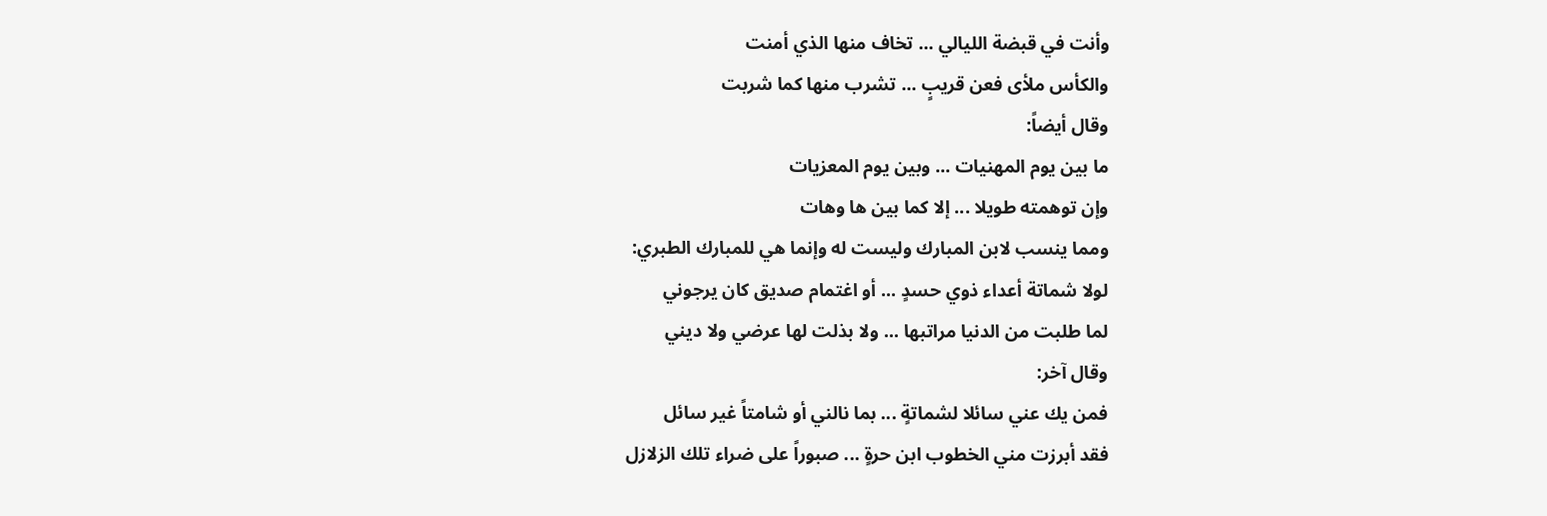وأنت في قبضة الليالي ... تخاف منها الذي أمنت
والكأس ملأى فعن قريبٍ ... تشرب منها كما شربت
وقال أيضاً:
ما بين يوم المهنيات ... وبين يوم المعزيات
وإن توهمته طويلا ... إلا كما بين ها وهات
ومما ينسب لابن المبارك وليست له وإنما هي للمبارك الطبري:
لولا شماتة أعداء ذوي حسدٍ ... أو اغتمام صديق كان يرجوني
لما طلبت من الدنيا مراتبها ... ولا بذلت لها عرضي ولا ديني
وقال آخر:
فمن يك عني سائلا لشماتةٍ ... بما نالني أو شامتاً غير سائل
فقد أبرزت مني الخطوب ابن حرةٍ ... صبوراً على ضراء تلك الزلازل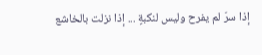إذا سرّ لم يفرح وليس لنكبةٍ ... إذا نزلت بالخاشع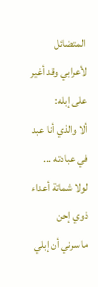المتضائل
لأعرابي وقد أغير على إبله:
ألا والذي أنا عبد في عبادته ... لولا شماتة أعداء ذوي إحن
ما سرني أن إبلي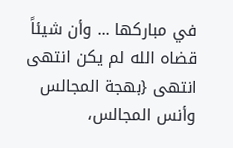في مباركها ... وأن شيئاً قضاه الله لم يكن انتهى انتهى {بهجة المجالس وأنس المجالس،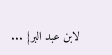لابن عبد البر} ...